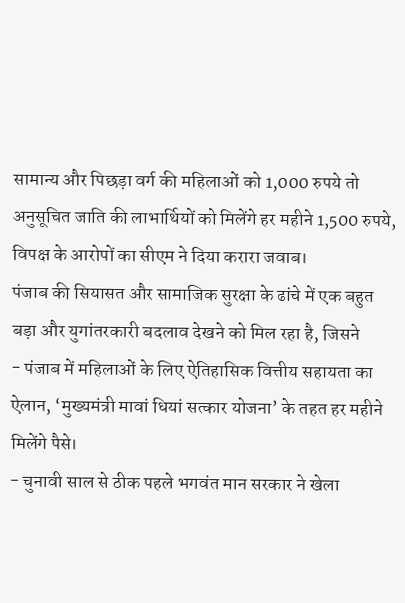सामान्य और पिछड़ा वर्ग की महिलाओं को 1,000 रुपये तो अनुसूचित जाति की लाभार्थियों को मिलेंगे हर महीने 1,500 रुपये, विपक्ष के आरोपों का सीएम ने दिया करारा जवाब।
पंजाब की सियासत और सामाजिक सुरक्षा के ढांचे में एक बहुत बड़ा और युगांतरकारी बदलाव देखने को मिल रहा है, जिसने
- पंजाब में महिलाओं के लिए ऐतिहासिक वित्तीय सहायता का ऐलान, ‘मुख्यमंत्री मावां धियां सत्कार योजना’ के तहत हर महीने मिलेंगे पैसे।
- चुनावी साल से ठीक पहले भगवंत मान सरकार ने खेला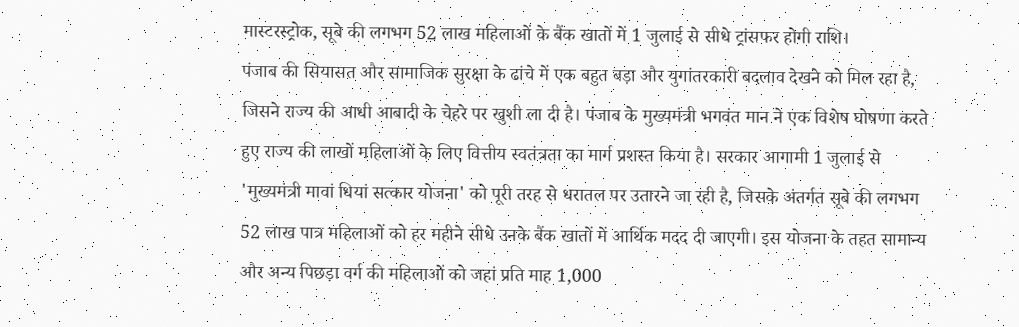मास्टरस्ट्रोक, सूबे की लगभग 52 लाख महिलाओं के बैंक खातों में 1 जुलाई से सीधे ट्रांसफर होगी राशि।
पंजाब की सियासत और सामाजिक सुरक्षा के ढांचे में एक बहुत बड़ा और युगांतरकारी बदलाव देखने को मिल रहा है, जिसने राज्य की आधी आबादी के चेहरे पर खुशी ला दी है। पंजाब के मुख्यमंत्री भगवंत मान ने एक विशेष घोषणा करते हुए राज्य की लाखों महिलाओं के लिए वित्तीय स्वतंत्रता का मार्ग प्रशस्त किया है। सरकार आगामी 1 जुलाई से 'मुख्यमंत्री मावां धियां सत्कार योजना' को पूरी तरह से धरातल पर उतारने जा रही है, जिसके अंतर्गत सूबे की लगभग 52 लाख पात्र महिलाओं को हर महीने सीधे उनके बैंक खातों में आर्थिक मदद दी जाएगी। इस योजना के तहत सामान्य और अन्य पिछड़ा वर्ग की महिलाओं को जहां प्रति माह 1,000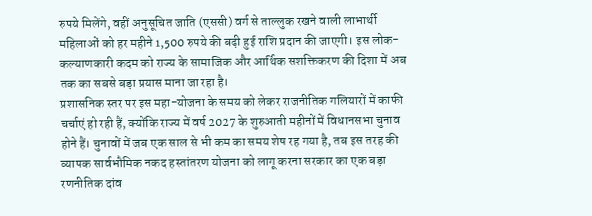रुपये मिलेंगे, वहीं अनुसूचित जाति (एससी) वर्ग से ताल्लुक रखने वाली लाभार्थी महिलाओं को हर महीने 1,500 रुपये की बढ़ी हुई राशि प्रदान की जाएगी। इस लोक-कल्याणकारी कदम को राज्य के सामाजिक और आर्थिक सशक्तिकरण की दिशा में अब तक का सबसे बड़ा प्रयास माना जा रहा है।
प्रशासनिक स्तर पर इस महा-योजना के समय को लेकर राजनीतिक गलियारों में काफी चर्चाएं हो रही हैं, क्योंकि राज्य में वर्ष 2027 के शुरुआती महीनों में विधानसभा चुनाव होने हैं। चुनावों में जब एक साल से भी कम का समय शेष रह गया है, तब इस तरह की व्यापक सार्वभौमिक नकद हस्तांतरण योजना को लागू करना सरकार का एक बड़ा रणनीतिक दांव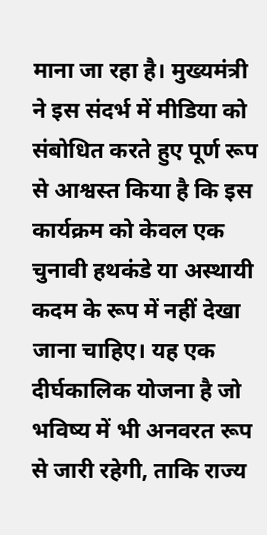माना जा रहा है। मुख्यमंत्री ने इस संदर्भ में मीडिया को संबोधित करते हुए पूर्ण रूप से आश्वस्त किया है कि इस कार्यक्रम को केवल एक चुनावी हथकंडे या अस्थायी कदम के रूप में नहीं देखा जाना चाहिए। यह एक दीर्घकालिक योजना है जो भविष्य में भी अनवरत रूप से जारी रहेगी, ताकि राज्य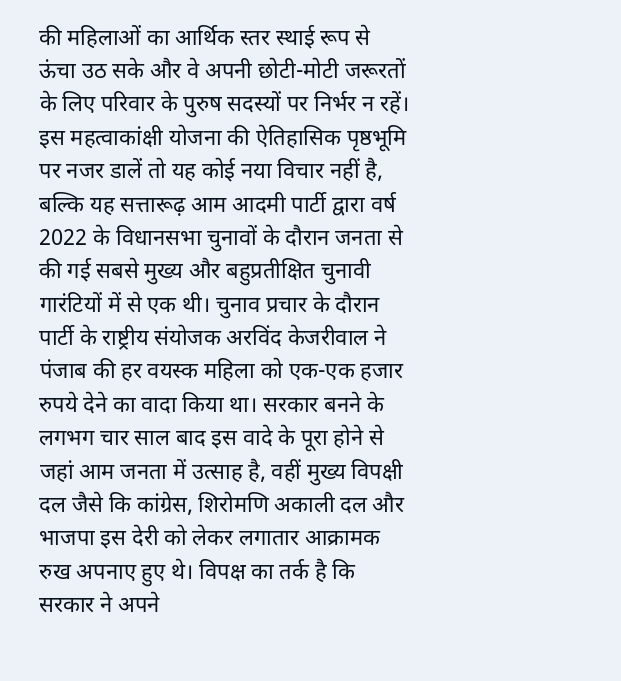की महिलाओं का आर्थिक स्तर स्थाई रूप से ऊंचा उठ सके और वे अपनी छोटी-मोटी जरूरतों के लिए परिवार के पुरुष सदस्यों पर निर्भर न रहें।
इस महत्वाकांक्षी योजना की ऐतिहासिक पृष्ठभूमि पर नजर डालें तो यह कोई नया विचार नहीं है, बल्कि यह सत्तारूढ़ आम आदमी पार्टी द्वारा वर्ष 2022 के विधानसभा चुनावों के दौरान जनता से की गई सबसे मुख्य और बहुप्रतीक्षित चुनावी गारंटियों में से एक थी। चुनाव प्रचार के दौरान पार्टी के राष्ट्रीय संयोजक अरविंद केजरीवाल ने पंजाब की हर वयस्क महिला को एक-एक हजार रुपये देने का वादा किया था। सरकार बनने के लगभग चार साल बाद इस वादे के पूरा होने से जहां आम जनता में उत्साह है, वहीं मुख्य विपक्षी दल जैसे कि कांग्रेस, शिरोमणि अकाली दल और भाजपा इस देरी को लेकर लगातार आक्रामक रुख अपनाए हुए थे। विपक्ष का तर्क है कि सरकार ने अपने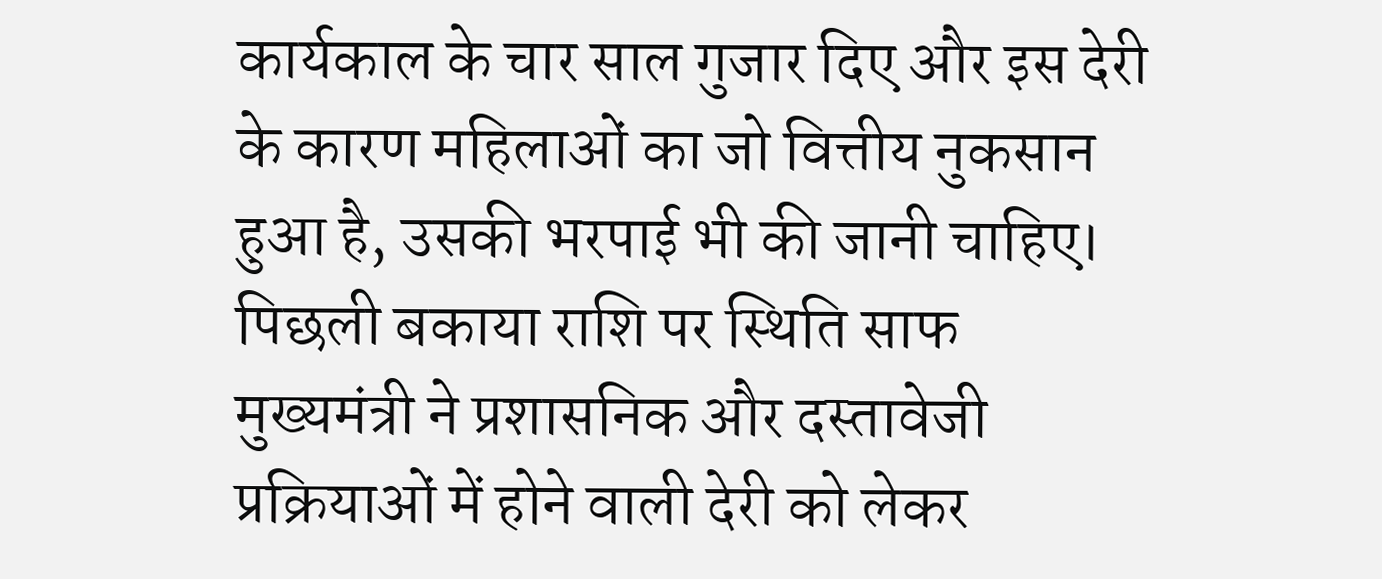कार्यकाल के चार साल गुजार दिए और इस देरी के कारण महिलाओं का जो वित्तीय नुकसान हुआ है, उसकी भरपाई भी की जानी चाहिए।
पिछली बकाया राशि पर स्थिति साफ
मुख्यमंत्री ने प्रशासनिक और दस्तावेजी प्रक्रियाओं में होने वाली देरी को लेकर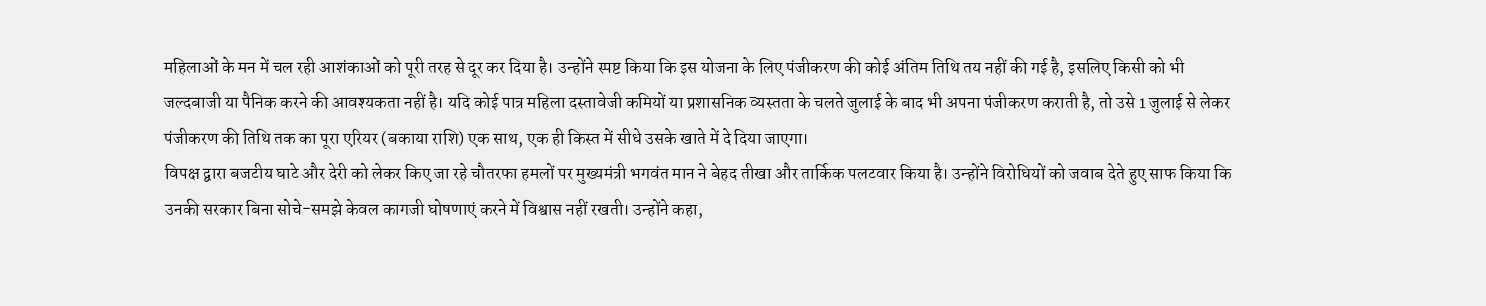महिलाओं के मन में चल रही आशंकाओं को पूरी तरह से दूर कर दिया है। उन्होंने स्पष्ट किया कि इस योजना के लिए पंजीकरण की कोई अंतिम तिथि तय नहीं की गई है, इसलिए किसी को भी जल्दबाजी या पैनिक करने की आवश्यकता नहीं है। यदि कोई पात्र महिला दस्तावेजी कमियों या प्रशासनिक व्यस्तता के चलते जुलाई के बाद भी अपना पंजीकरण कराती है, तो उसे 1 जुलाई से लेकर पंजीकरण की तिथि तक का पूरा एरियर (बकाया राशि) एक साथ, एक ही किस्त में सीधे उसके खाते में दे दिया जाएगा।
विपक्ष द्वारा बजटीय घाटे और देरी को लेकर किए जा रहे चौतरफा हमलों पर मुख्यमंत्री भगवंत मान ने बेहद तीखा और तार्किक पलटवार किया है। उन्होंने विरोधियों को जवाब देते हुए साफ किया कि उनकी सरकार बिना सोचे-समझे केवल कागजी घोषणाएं करने में विश्वास नहीं रखती। उन्होंने कहा,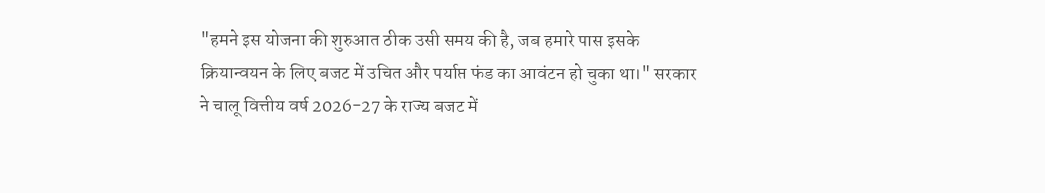"हमने इस योजना की शुरुआत ठीक उसी समय की है, जब हमारे पास इसके क्रियान्वयन के लिए बजट में उचित और पर्याप्त फंड का आवंटन हो चुका था।" सरकार ने चालू वित्तीय वर्ष 2026-27 के राज्य बजट में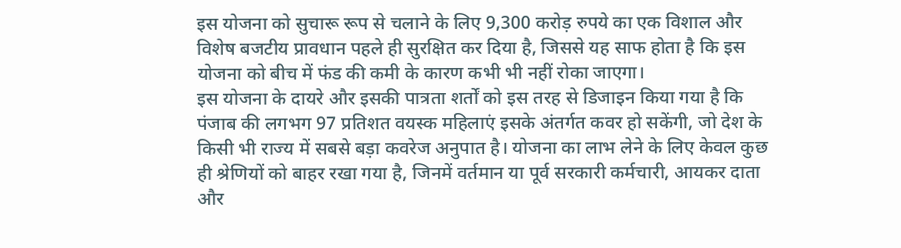इस योजना को सुचारू रूप से चलाने के लिए 9,300 करोड़ रुपये का एक विशाल और विशेष बजटीय प्रावधान पहले ही सुरक्षित कर दिया है, जिससे यह साफ होता है कि इस योजना को बीच में फंड की कमी के कारण कभी भी नहीं रोका जाएगा।
इस योजना के दायरे और इसकी पात्रता शर्तों को इस तरह से डिजाइन किया गया है कि पंजाब की लगभग 97 प्रतिशत वयस्क महिलाएं इसके अंतर्गत कवर हो सकेंगी, जो देश के किसी भी राज्य में सबसे बड़ा कवरेज अनुपात है। योजना का लाभ लेने के लिए केवल कुछ ही श्रेणियों को बाहर रखा गया है, जिनमें वर्तमान या पूर्व सरकारी कर्मचारी, आयकर दाता और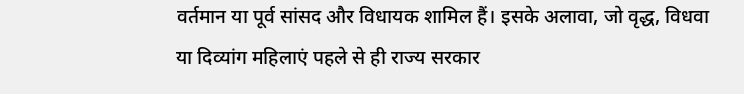वर्तमान या पूर्व सांसद और विधायक शामिल हैं। इसके अलावा, जो वृद्ध, विधवा या दिव्यांग महिलाएं पहले से ही राज्य सरकार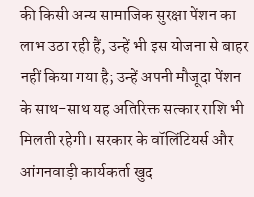की किसी अन्य सामाजिक सुरक्षा पेंशन का लाभ उठा रही हैं, उन्हें भी इस योजना से बाहर नहीं किया गया है; उन्हें अपनी मौजूदा पेंशन के साथ-साथ यह अतिरिक्त सत्कार राशि भी मिलती रहेगी। सरकार के वॉलिंटियर्स और आंगनवाड़ी कार्यकर्ता खुद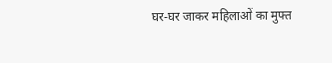घर-घर जाकर महिलाओं का मुफ्त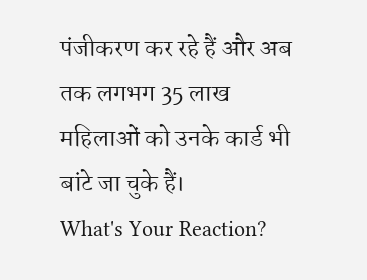पंजीकरण कर रहे हैं और अब तक लगभग 35 लाख महिलाओं को उनके कार्ड भी बांटे जा चुके हैं।
What's Your Reaction?